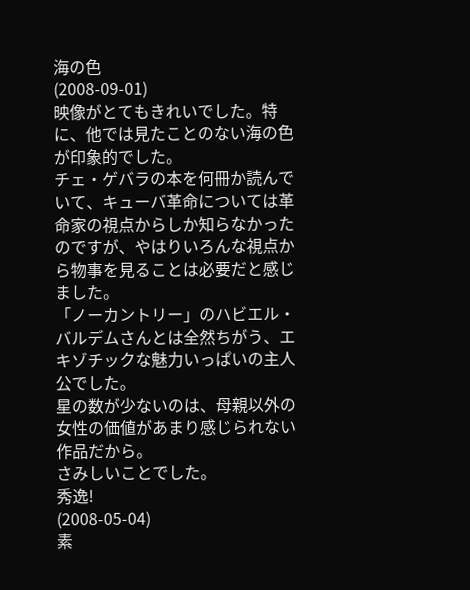海の色
(2008-09-01)
映像がとてもきれいでした。特に、他では見たことのない海の色が印象的でした。
チェ・ゲバラの本を何冊か読んでいて、キューバ革命については革命家の視点からしか知らなかったのですが、やはりいろんな視点から物事を見ることは必要だと感じました。
「ノーカントリー」のハビエル・バルデムさんとは全然ちがう、エキゾチックな魅力いっぱいの主人公でした。
星の数が少ないのは、母親以外の女性の価値があまり感じられない作品だから。
さみしいことでした。
秀逸!
(2008-05-04)
素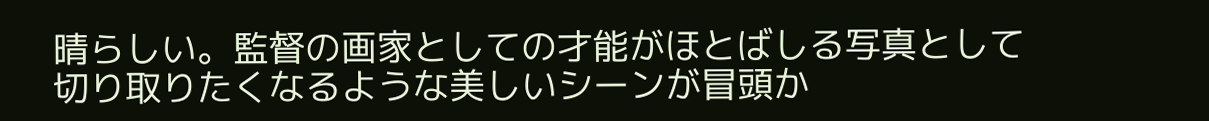晴らしい。監督の画家としての才能がほとばしる写真として切り取りたくなるような美しいシーンが冒頭か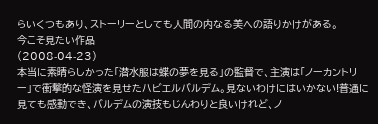らいくつもあり、ストーリーとしても人間の内なる美への語りかけがある。
今こそ見たい作品
(2008-04-23)
本当に素晴らしかった「潜水服は蝶の夢を見る」の監督で、主演は「ノーカントリー」で衝撃的な怪演を見せたハビエルバルデム。見ないわけにはいかない!普通に見ても感動でき、バルデムの演技もじんわりと良いけれど、ノ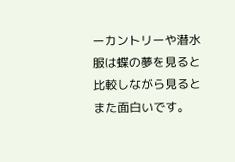ーカントリーや潜水服は蝶の夢を見ると比較しながら見るとまた面白いです。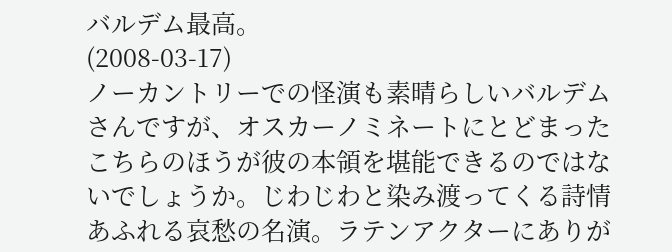バルデム最高。
(2008-03-17)
ノーカントリーでの怪演も素晴らしいバルデムさんですが、オスカーノミネートにとどまったこちらのほうが彼の本領を堪能できるのではないでしょうか。じわじわと染み渡ってくる詩情あふれる哀愁の名演。ラテンアクターにありが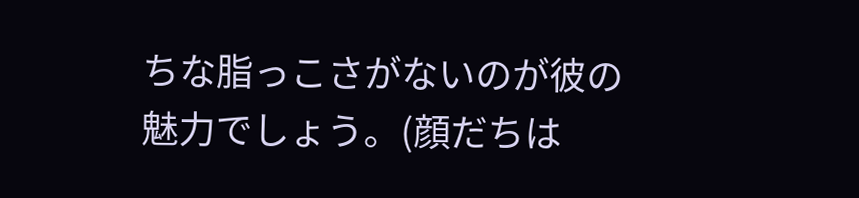ちな脂っこさがないのが彼の魅力でしょう。(顔だちは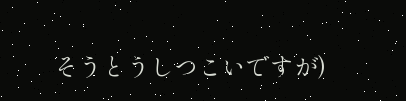そうとうしつこいですが)